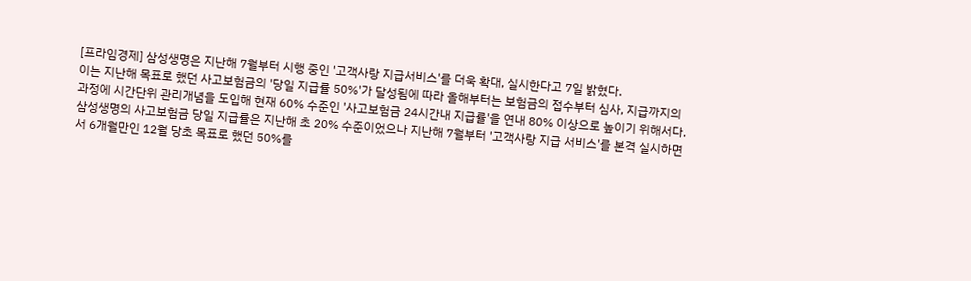[프라임경제] 삼성생명은 지난해 7월부터 시행 중인 '고객사랑 지급서비스'를 더욱 확대, 실시한다고 7일 밝혔다.
이는 지난해 목표로 했던 사고보험금의 '당일 지급률 50%'가 달성됨에 따라 올해부터는 보험금의 접수부터 심사, 지급까지의 과정에 시간단위 관리개념을 도입해 현재 60% 수준인 '사고보험금 24시간내 지급률'을 연내 80% 이상으로 높이기 위해서다.
삼성생명의 사고보험금 당일 지급률은 지난해 초 20% 수준이었으나 지난해 7월부터 '고객사랑 지급 서비스'를 본격 실시하면서 6개월만인 12월 당초 목표로 했던 50%를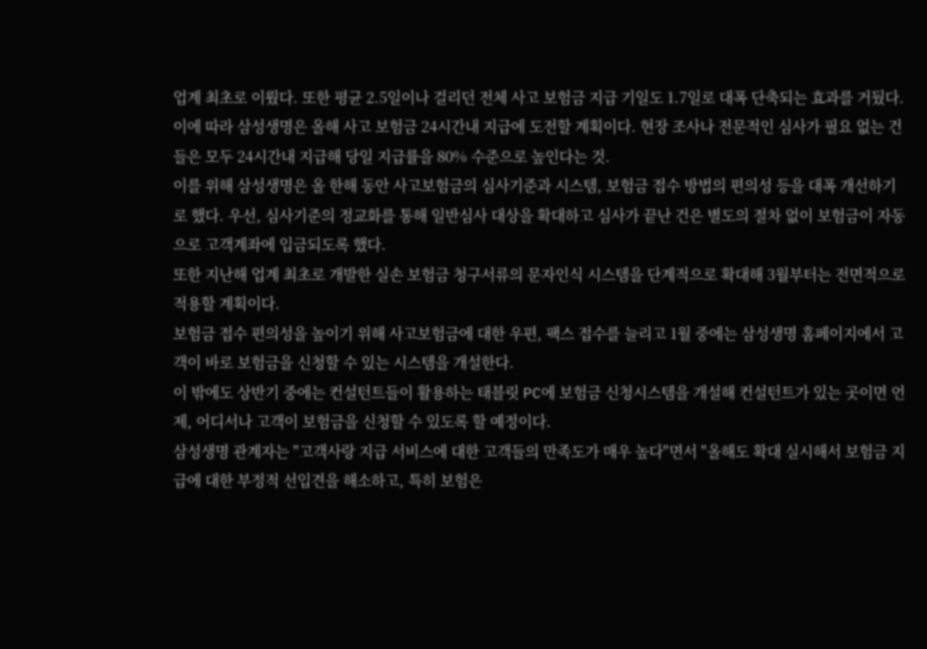업계 최초로 이뤘다. 또한 평균 2.5일이나 걸리던 전체 사고 보험금 지급 기일도 1.7일로 대폭 단축되는 효과를 거뒀다.
이에 따라 삼성생명은 올해 사고 보험금 24시간내 지급에 도전할 계획이다. 현장 조사나 전문적인 심사가 필요 없는 건들은 모두 24시간내 지급해 당일 지급률을 80% 수준으로 높인다는 것.
이를 위해 삼성생명은 올 한해 동안 사고보험금의 심사기준과 시스템, 보험금 접수 방법의 편의성 등을 대폭 개선하기로 했다. 우선, 심사기준의 정교화를 통해 일반심사 대상을 확대하고 심사가 끝난 건은 별도의 절차 없이 보험금이 자동으로 고객계좌에 입금되도록 했다.
또한 지난해 업계 최초로 개발한 실손 보험금 청구서류의 문자인식 시스템을 단계적으로 확대해 3월부터는 전면적으로 적용할 계획이다.
보험금 접수 편의성을 높이기 위해 사고보험금에 대한 우편, 팩스 접수를 늘리고 1월 중에는 삼성생명 홈페이지에서 고객이 바로 보험금을 신청할 수 있는 시스템을 개설한다.
이 밖에도 상반기 중에는 컨설턴트들이 활용하는 태블릿 PC에 보험금 신청시스템을 개설해 컨설턴트가 있는 곳이면 언제, 어디서나 고객이 보험금을 신청할 수 있도록 할 예정이다.
삼성생명 관계자는 "고객사랑 지급 서비스에 대한 고객들의 만족도가 매우 높다"면서 "올해도 확대 실시해서 보험금 지급에 대한 부정적 선입견을 해소하고, 특히 보험은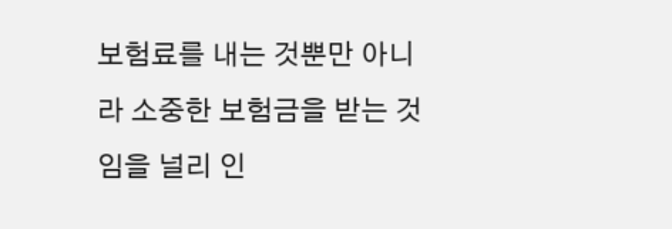보험료를 내는 것뿐만 아니라 소중한 보험금을 받는 것임을 널리 인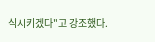식시키겠다"고 강조했다.